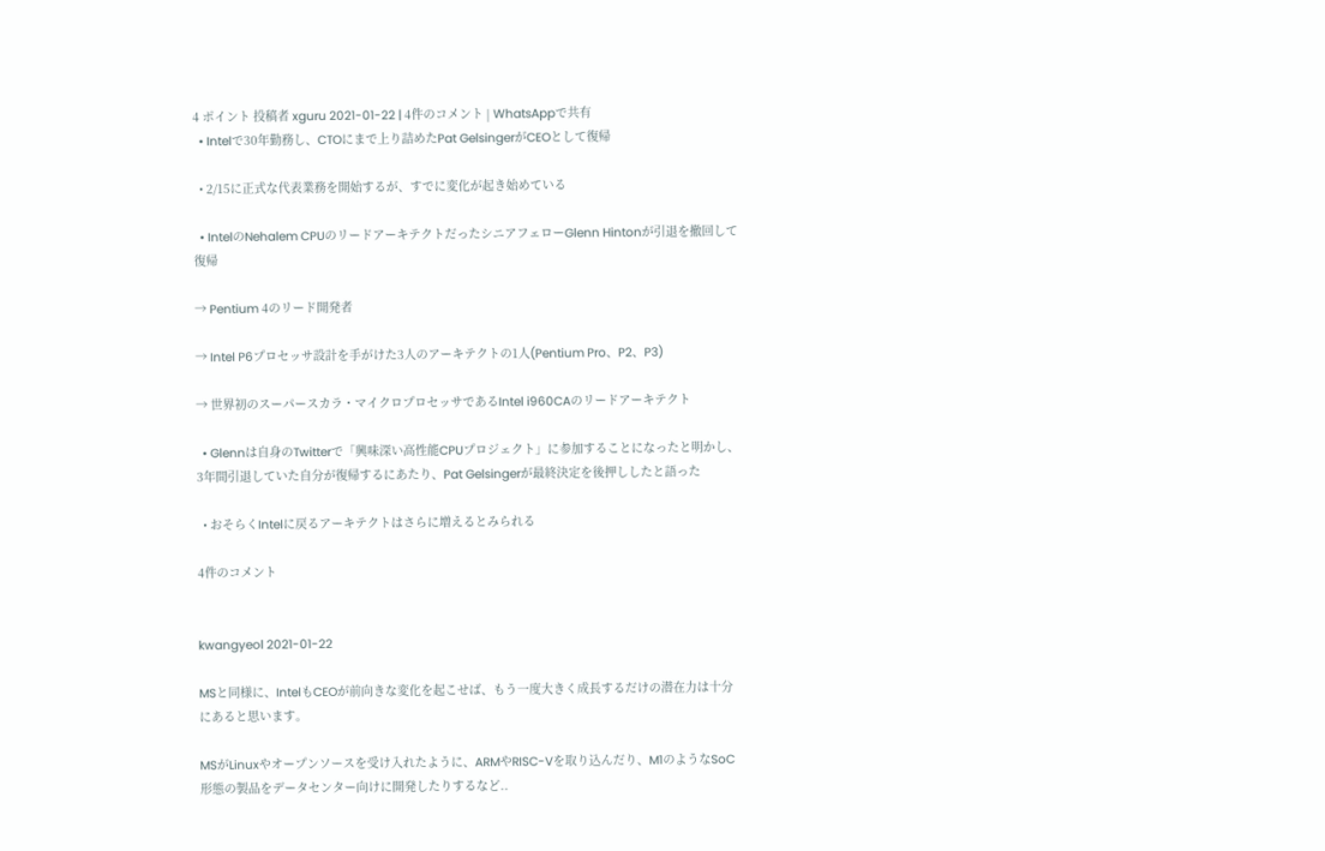4 ポイント 投稿者 xguru 2021-01-22 | 4件のコメント | WhatsAppで共有
  • Intelで30年勤務し、CTOにまで上り詰めたPat GelsingerがCEOとして復帰

  • 2/15に正式な代表業務を開始するが、すでに変化が起き始めている

  • IntelのNehalem CPUのリードアーキテクトだったシニアフェローGlenn Hintonが引退を撤回して復帰

→ Pentium 4のリード開発者

→ Intel P6プロセッサ設計を手がけた3人のアーキテクトの1人(Pentium Pro、P2、P3)

→ 世界初のスーパースカラ・マイクロプロセッサであるIntel i960CAのリードアーキテクト

  • Glennは自身のTwitterで「興味深い高性能CPUプロジェクト」に参加することになったと明かし、3年間引退していた自分が復帰するにあたり、Pat Gelsingerが最終決定を後押ししたと語った

  • おそらくIntelに戻るアーキテクトはさらに増えるとみられる

4件のコメント


kwangyeol 2021-01-22

MSと同様に、IntelもCEOが前向きな変化を起こせば、もう一度大きく成長するだけの潜在力は十分にあると思います。

MSがLinuxやオープンソースを受け入れたように、ARMやRISC-Vを取り込んだり、M1のようなSoC形態の製品をデータセンター向けに開発したりするなど..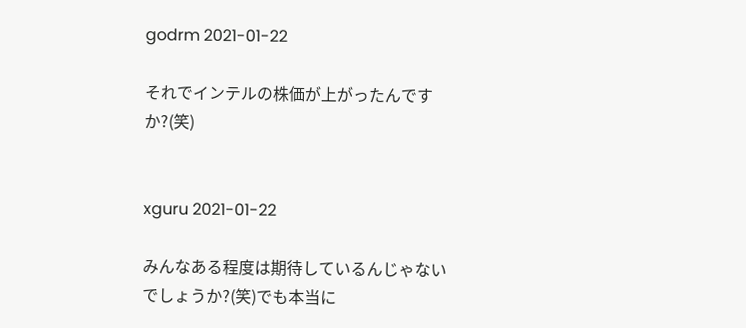godrm 2021-01-22

それでインテルの株価が上がったんですか?(笑)


xguru 2021-01-22

みんなある程度は期待しているんじゃないでしょうか?(笑)でも本当に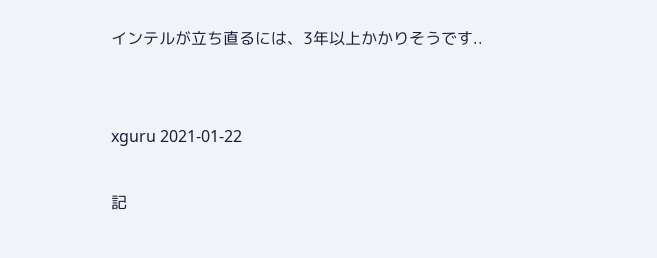インテルが立ち直るには、3年以上かかりそうです..


xguru 2021-01-22

記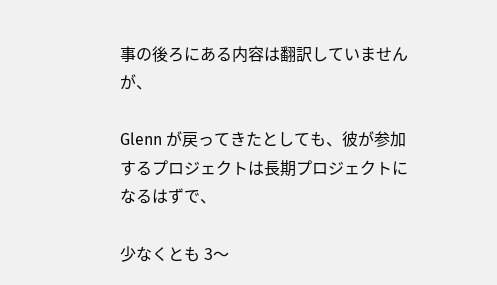事の後ろにある内容は翻訳していませんが、

Glenn が戻ってきたとしても、彼が参加するプロジェクトは長期プロジェクトになるはずで、

少なくとも 3〜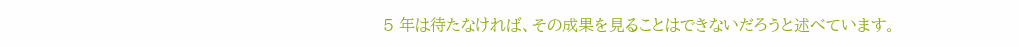5 年は待たなければ、その成果を見ることはできないだろうと述べています。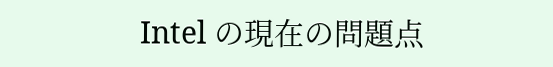Intel の現在の問題点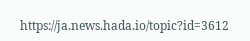https://ja.news.hada.io/topic?id=3612